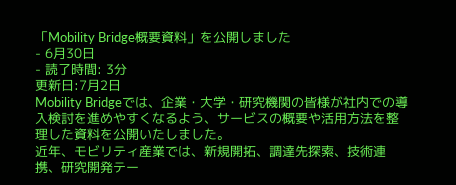「Mobility Bridge概要資料」を公開しました
- 6月30日
- 読了時間: 3分
更新日:7月2日
Mobility Bridgeでは、企業・大学・研究機関の皆様が社内での導入検討を進めやすくなるよう、サービスの概要や活用方法を整理した資料を公開いたしました。
近年、モビリティ産業では、新規開拓、調達先探索、技術連携、研究開発テー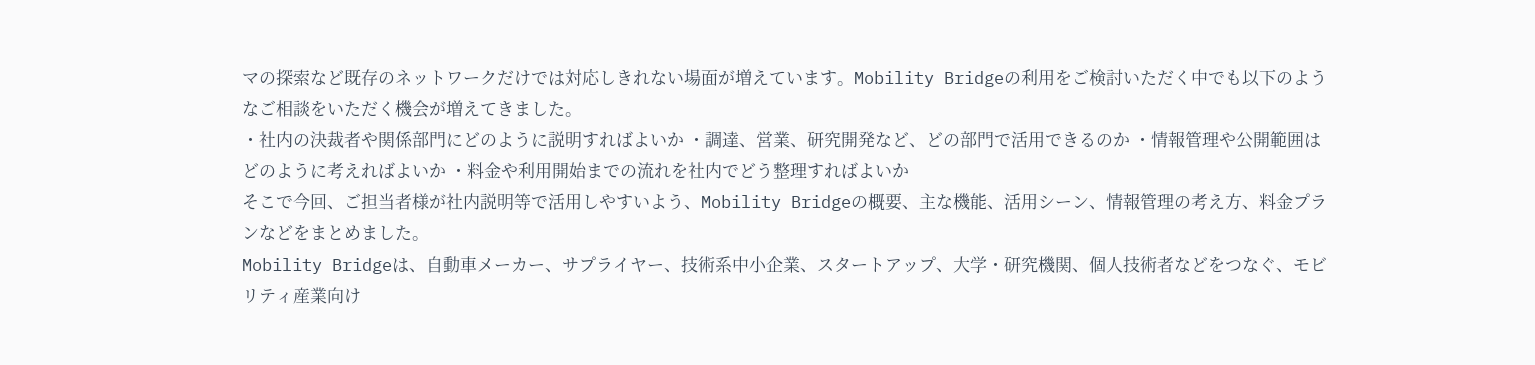マの探索など既存のネットワークだけでは対応しきれない場面が増えています。Mobility Bridgeの利用をご検討いただく中でも以下のようなご相談をいただく機会が増えてきました。
・社内の決裁者や関係部門にどのように説明すればよいか ・調達、営業、研究開発など、どの部門で活用できるのか ・情報管理や公開範囲はどのように考えればよいか ・料金や利用開始までの流れを社内でどう整理すればよいか
そこで今回、ご担当者様が社内説明等で活用しやすいよう、Mobility Bridgeの概要、主な機能、活用シーン、情報管理の考え方、料金プランなどをまとめました。
Mobility Bridgeは、自動車メーカー、サプライヤー、技術系中小企業、スタートアップ、大学・研究機関、個人技術者などをつなぐ、モビリティ産業向け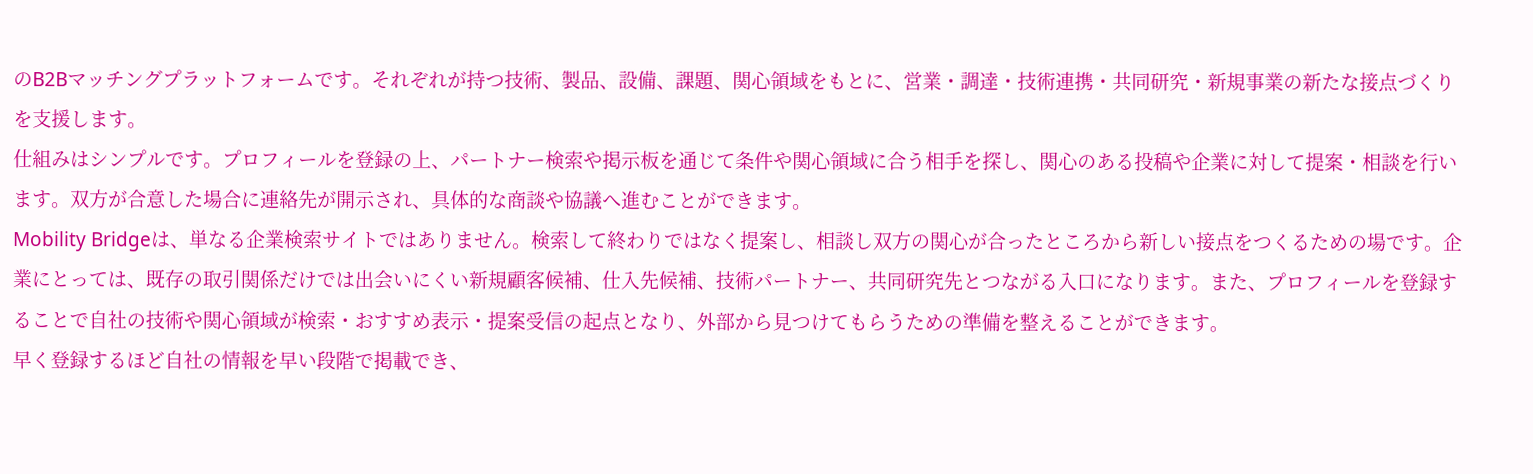のB2Bマッチングプラットフォームです。それぞれが持つ技術、製品、設備、課題、関心領域をもとに、営業・調達・技術連携・共同研究・新規事業の新たな接点づくりを支援します。
仕組みはシンプルです。プロフィールを登録の上、パートナー検索や掲示板を通じて条件や関心領域に合う相手を探し、関心のある投稿や企業に対して提案・相談を行います。双方が合意した場合に連絡先が開示され、具体的な商談や協議へ進むことができます。
Mobility Bridgeは、単なる企業検索サイトではありません。検索して終わりではなく提案し、相談し双方の関心が合ったところから新しい接点をつくるための場です。企業にとっては、既存の取引関係だけでは出会いにくい新規顧客候補、仕入先候補、技術パートナー、共同研究先とつながる入口になります。また、プロフィールを登録することで自社の技術や関心領域が検索・おすすめ表示・提案受信の起点となり、外部から見つけてもらうための準備を整えることができます。
早く登録するほど自社の情報を早い段階で掲載でき、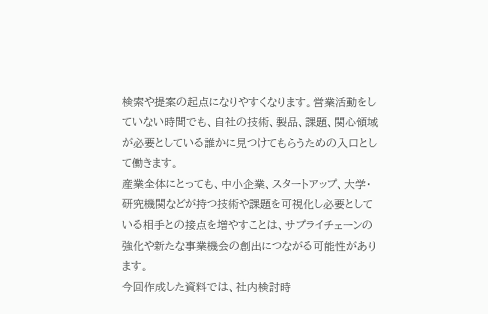検索や提案の起点になりやすくなります。営業活動をしていない時間でも、自社の技術、製品、課題、関心領域が必要としている誰かに見つけてもらうための入口として働きます。
産業全体にとっても、中小企業、スタートアップ、大学・研究機関などが持つ技術や課題を可視化し必要としている相手との接点を増やすことは、サプライチェーンの強化や新たな事業機会の創出につながる可能性があります。
今回作成した資料では、社内検討時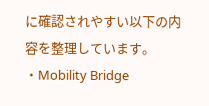に確認されやすい以下の内容を整理しています。
・Mobility Bridge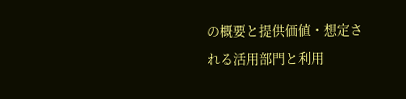の概要と提供価値・想定される活用部門と利用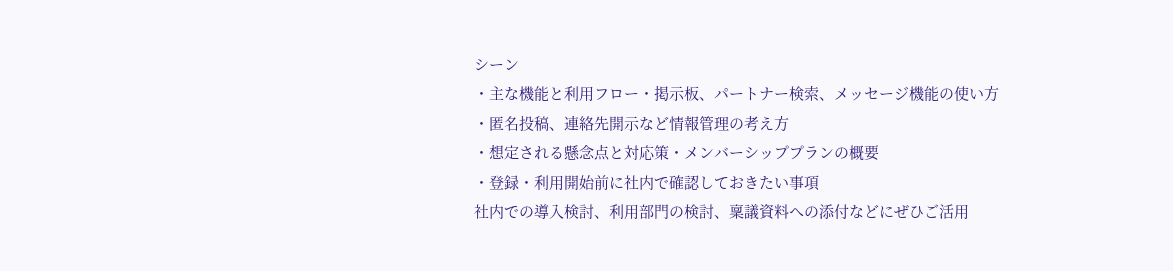シーン
・主な機能と利用フロー・掲示板、パートナー検索、メッセージ機能の使い方
・匿名投稿、連絡先開示など情報管理の考え方
・想定される懸念点と対応策・メンバーシッププランの概要
・登録・利用開始前に社内で確認しておきたい事項
社内での導入検討、利用部門の検討、稟議資料への添付などにぜひご活用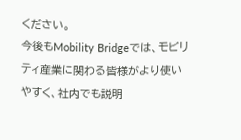ください。
今後もMobility Bridgeでは、モビリティ産業に関わる皆様がより使いやすく、社内でも説明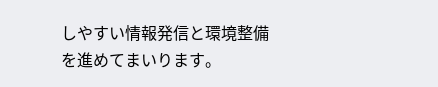しやすい情報発信と環境整備を進めてまいります。